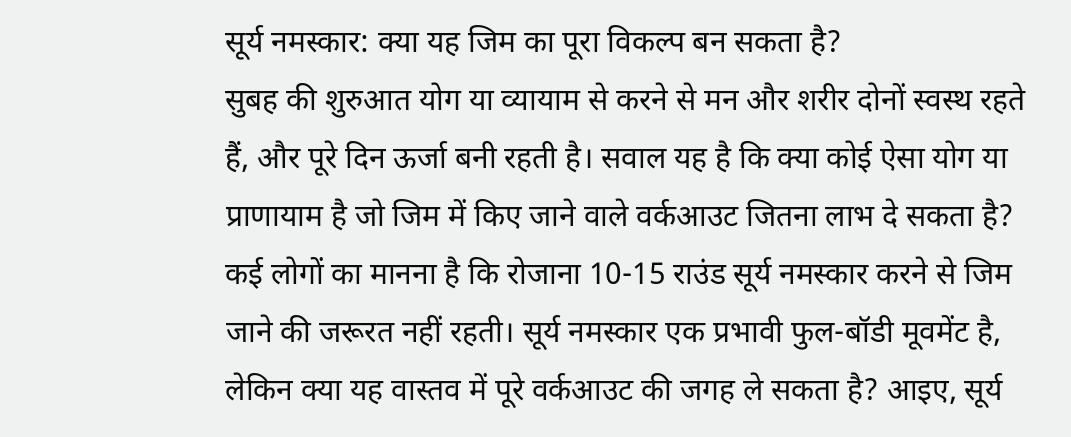सूर्य नमस्कार: क्या यह जिम का पूरा विकल्प बन सकता है?
सुबह की शुरुआत योग या व्यायाम से करने से मन और शरीर दोनों स्वस्थ रहते हैं, और पूरे दिन ऊर्जा बनी रहती है। सवाल यह है कि क्या कोई ऐसा योग या प्राणायाम है जो जिम में किए जाने वाले वर्कआउट जितना लाभ दे सकता है?
कई लोगों का मानना है कि रोजाना 10-15 राउंड सूर्य नमस्कार करने से जिम जाने की जरूरत नहीं रहती। सूर्य नमस्कार एक प्रभावी फुल-बॉडी मूवमेंट है, लेकिन क्या यह वास्तव में पूरे वर्कआउट की जगह ले सकता है? आइए, सूर्य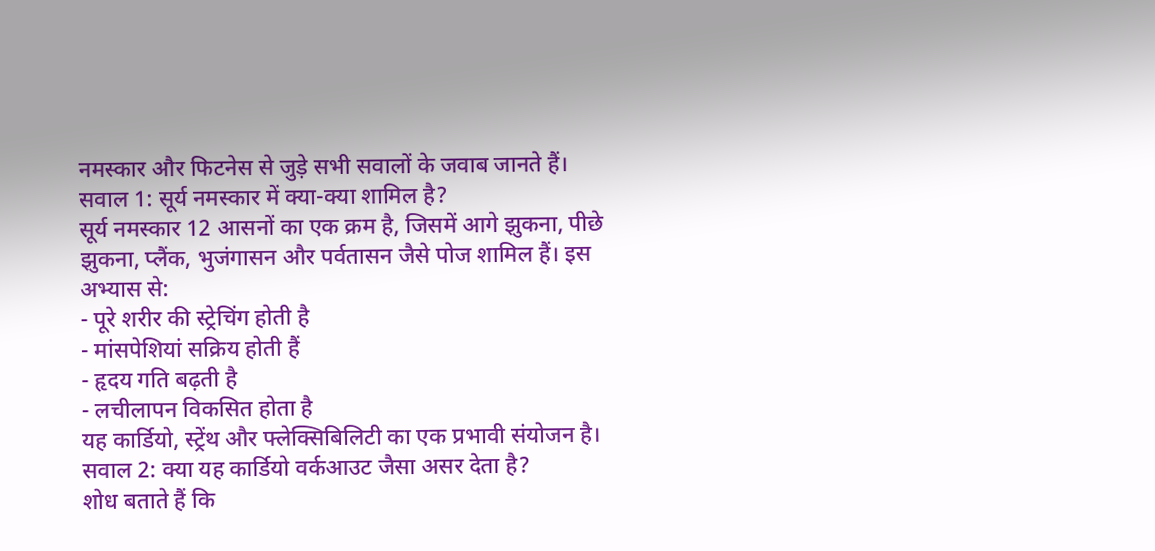नमस्कार और फिटनेस से जुड़े सभी सवालों के जवाब जानते हैं।
सवाल 1: सूर्य नमस्कार में क्या-क्या शामिल है?
सूर्य नमस्कार 12 आसनों का एक क्रम है, जिसमें आगे झुकना, पीछे झुकना, प्लैंक, भुजंगासन और पर्वतासन जैसे पोज शामिल हैं। इस अभ्यास से:
- पूरे शरीर की स्ट्रेचिंग होती है
- मांसपेशियां सक्रिय होती हैं
- हृदय गति बढ़ती है
- लचीलापन विकसित होता है
यह कार्डियो, स्ट्रेंथ और फ्लेक्सिबिलिटी का एक प्रभावी संयोजन है।
सवाल 2: क्या यह कार्डियो वर्कआउट जैसा असर देता है?
शोध बताते हैं कि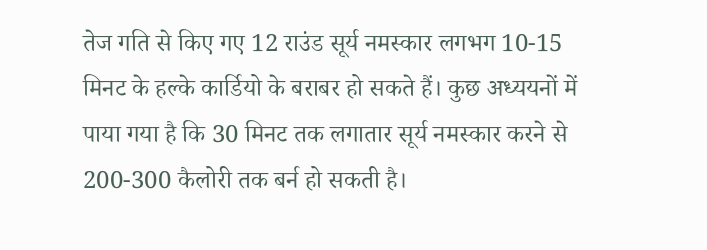तेज गति से किए गए 12 राउंड सूर्य नमस्कार लगभग 10-15 मिनट के हल्के कार्डियो के बराबर हो सकते हैं। कुछ अध्ययनों में पाया गया है कि 30 मिनट तक लगातार सूर्य नमस्कार करने से 200-300 कैलोरी तक बर्न हो सकती है।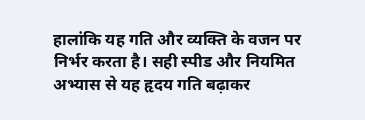हालांकि यह गति और व्यक्ति के वजन पर निर्भर करता है। सही स्पीड और नियमित अभ्यास से यह हृदय गति बढ़ाकर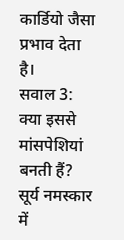कार्डियो जैसा प्रभाव देता है।
सवाल 3: क्या इससे मांसपेशियां बनती हैं?
सूर्य नमस्कार में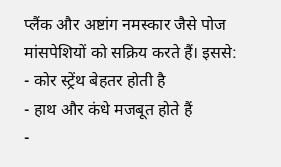प्लैंक और अष्टांग नमस्कार जैसे पोज मांसपेशियों को सक्रिय करते हैं। इससे:
- कोर स्ट्रेंथ बेहतर होती है
- हाथ और कंधे मजबूत होते हैं
-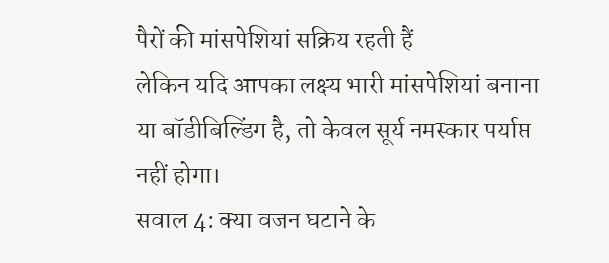पैरों की मांसपेशियां सक्रिय रहती हैं
लेकिन यदि आपका लक्ष्य भारी मांसपेशियां बनाना या बॉडीबिल्डिंग है, तो केवल सूर्य नमस्कार पर्याप्त नहीं होगा।
सवाल 4: क्या वजन घटाने के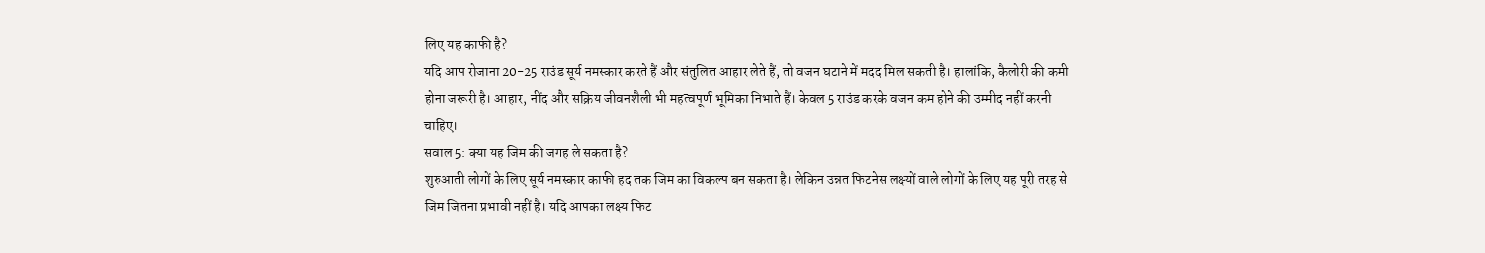लिए यह काफी है?
यदि आप रोजाना 20-25 राउंड सूर्य नमस्कार करते हैं और संतुलित आहार लेते हैं, तो वजन घटाने में मदद मिल सकती है। हालांकि, कैलोरी की कमी होना जरूरी है। आहार, नींद और सक्रिय जीवनशैली भी महत्वपूर्ण भूमिका निभाते हैं। केवल 5 राउंड करके वजन कम होने की उम्मीद नहीं करनी चाहिए।
सवाल 5: क्या यह जिम की जगह ले सकता है?
शुरुआती लोगों के लिए सूर्य नमस्कार काफी हद तक जिम का विकल्प बन सकता है। लेकिन उन्नत फिटनेस लक्ष्यों वाले लोगों के लिए यह पूरी तरह से जिम जितना प्रभावी नहीं है। यदि आपका लक्ष्य फिट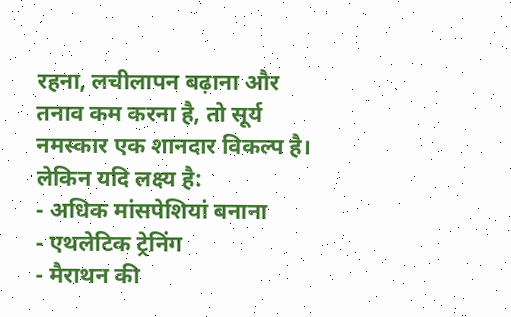रहना, लचीलापन बढ़ाना और तनाव कम करना है, तो सूर्य नमस्कार एक शानदार विकल्प है। लेकिन यदि लक्ष्य है:
- अधिक मांसपेशियां बनाना
- एथलेटिक ट्रेनिंग
- मैराथन की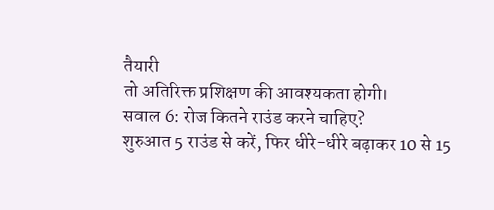तैयारी
तो अतिरिक्त प्रशिक्षण की आवश्यकता होगी।
सवाल 6: रोज कितने राउंड करने चाहिए?
शुरुआत 5 राउंड से करें, फिर धीरे-धीरे बढ़ाकर 10 से 15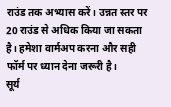राउंड तक अभ्यास करें। उन्नत स्तर पर 20 राउंड से अधिक किया जा सकता है। हमेशा वार्मअप करना और सही फॉर्म पर ध्यान देना जरूरी है।
सूर्य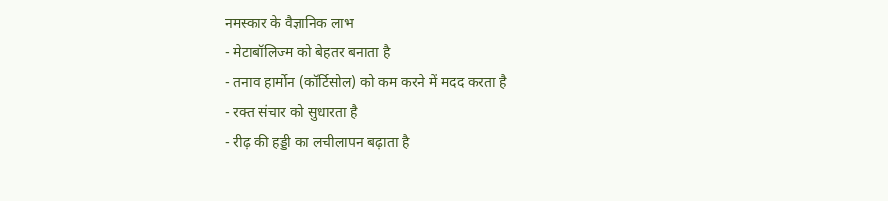नमस्कार के वैज्ञानिक लाभ
- मेटाबॉलिज्म को बेहतर बनाता है
- तनाव हार्मोन (कॉर्टिसोल) को कम करने में मदद करता है
- रक्त संचार को सुधारता है
- रीढ़ की हड्डी का लचीलापन बढ़ाता है